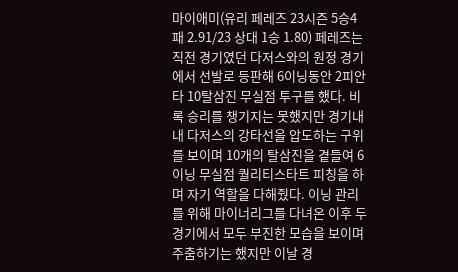마이애미(유리 페레즈 23시즌 5승4패 2.91/23 상대 1승 1.80) 페레즈는 직전 경기였던 다저스와의 원정 경기에서 선발로 등판해 6이닝동안 2피안타 10탈삼진 무실점 투구를 했다. 비록 승리를 챙기지는 못했지만 경기내내 다저스의 강타선을 압도하는 구위를 보이며 10개의 탈삼진을 곁들여 6이닝 무실점 퀄리티스타트 피칭을 하며 자기 역할을 다해줬다. 이닝 관리를 위해 마이너리그를 다녀온 이후 두 경기에서 모두 부진한 모습을 보이며 주춤하기는 했지만 이날 경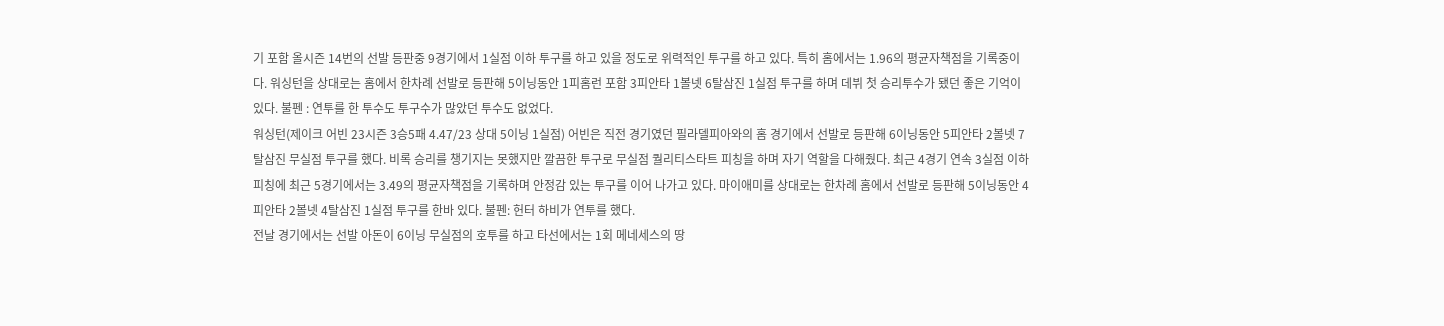기 포함 올시즌 14번의 선발 등판중 9경기에서 1실점 이하 투구를 하고 있을 정도로 위력적인 투구를 하고 있다. 특히 홈에서는 1.96의 평균자책점을 기록중이다. 워싱턴을 상대로는 홈에서 한차례 선발로 등판해 5이닝동안 1피홈런 포함 3피안타 1볼넷 6탈삼진 1실점 투구를 하며 데뷔 첫 승리투수가 됐던 좋은 기억이 있다. 불펜 : 연투를 한 투수도 투구수가 많았던 투수도 없었다.
워싱턴(제이크 어빈 23시즌 3승5패 4.47/23 상대 5이닝 1실점) 어빈은 직전 경기였던 필라델피아와의 홈 경기에서 선발로 등판해 6이닝동안 5피안타 2볼넷 7탈삼진 무실점 투구를 했다. 비록 승리를 챙기지는 못했지만 깔끔한 투구로 무실점 퀄리티스타트 피칭을 하며 자기 역할을 다해줬다. 최근 4경기 연속 3실점 이하 피칭에 최근 5경기에서는 3.49의 평균자책점을 기록하며 안정감 있는 투구를 이어 나가고 있다. 마이애미를 상대로는 한차례 홈에서 선발로 등판해 5이닝동안 4피안타 2볼넷 4탈삼진 1실점 투구를 한바 있다. 불펜: 헌터 하비가 연투를 했다.
전날 경기에서는 선발 아돈이 6이닝 무실점의 호투를 하고 타선에서는 1회 메네세스의 땅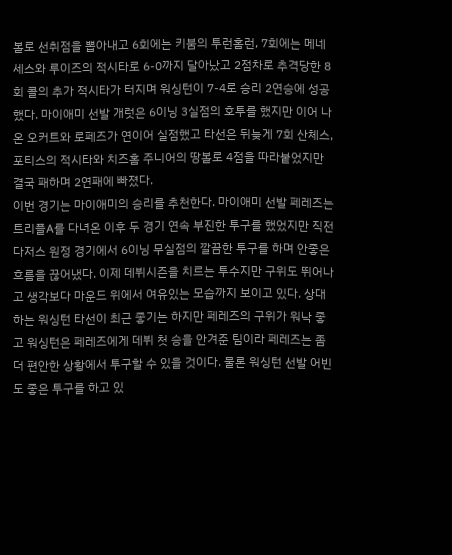볼로 선취점을 뽑아내고 6회에는 키붐의 투런홈런, 7회에는 메네세스와 루이즈의 적시타로 6-0까지 달아났고 2점차로 추격당한 8회 콜의 추가 적시타가 터지며 워싱턴이 7-4로 승리 2연승에 성공했다. 마이애미 선발 개럿은 6이닝 3실점의 호투를 했지만 이어 나온 오커트와 로페즈가 연이어 실점했고 타선은 뒤늦게 7회 산체스, 포티스의 적시타와 치즈홈 주니어의 땅볼로 4점을 따라붙었지만 결국 패하며 2연패에 빠졌다.
이번 경기는 마이애미의 승리를 추천한다. 마이애미 선발 페레즈는 트리플A를 다녀온 이후 두 경기 연속 부진한 투구를 했었지만 직전 다저스 원정 경기에서 6이닝 무실점의 깔끔한 투구를 하며 안좋은 흐름을 끊어냈다. 이제 데뷔시즌을 치르는 투수지만 구위도 뛰어나고 생각보다 마운드 위에서 여유있는 모습까지 보이고 있다. 상대하는 워싱턴 타선이 최근 좋기는 하지만 페레즈의 구위가 워낙 좋고 워싱턴은 페레즈에게 데뷔 첫 승을 안겨준 팀이라 페레즈는 좀더 편안한 상황에서 투구할 수 있을 것이다. 물론 워싱턴 선발 어빈도 좋은 투구를 하고 있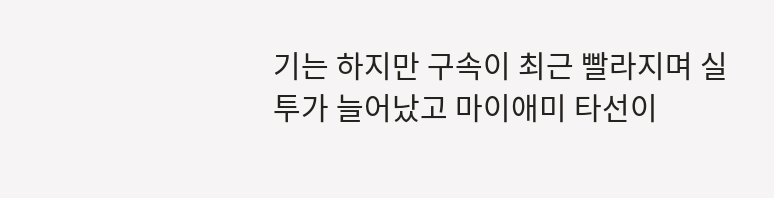기는 하지만 구속이 최근 빨라지며 실투가 늘어났고 마이애미 타선이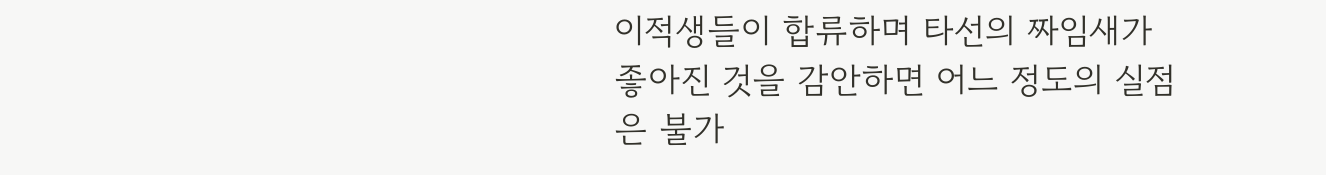이적생들이 합류하며 타선의 짜임새가 좋아진 것을 감안하면 어느 정도의 실점은 불가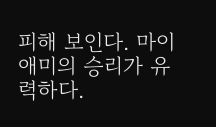피해 보인다. 마이애미의 승리가 유력하다.